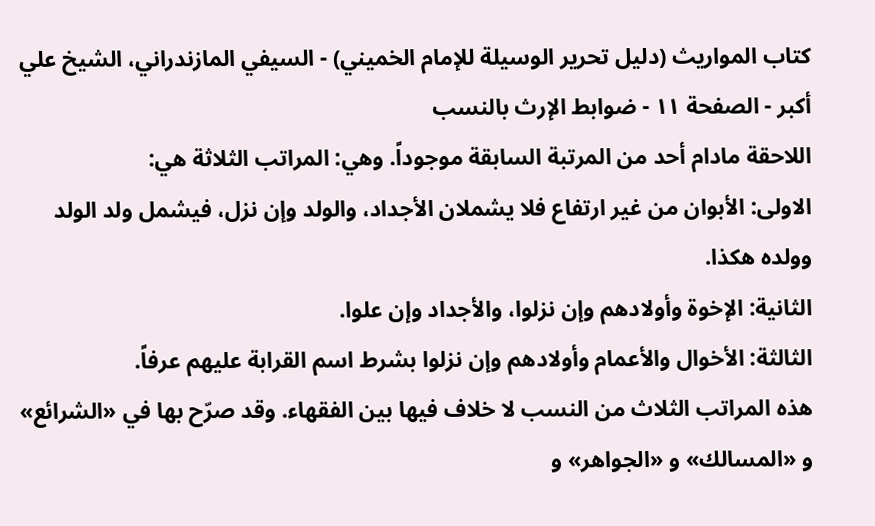كتاب المواريث (دليل تحرير الوسيلة للإمام الخميني) - السيفي المازندراني، الشيخ علي أكبر - الصفحة ١١ - ضوابط الإرث بالنسب
اللاحقة مادام أحد من المرتبة السابقة موجوداً. وهي: المراتب الثلاثة هي:
الاولى: الأبوان من غير ارتفاع فلا يشملان الأجداد، والولد وإن نزل، فيشمل ولد الولد وولده هكذا.
الثانية: الإخوة وأولادهم وإن نزلوا، والأجداد وإن علوا.
الثالثة: الأخوال والأعمام وأولادهم وإن نزلوا بشرط اسم القرابة عليهم عرفاً.
هذه المراتب الثلاث من النسب لا خلاف فيها بين الفقهاء. وقد صرّح بها في «الشرائع» و «المسالك» و «الجواهر» و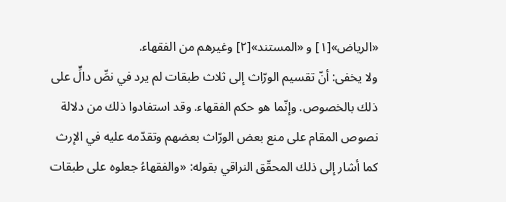«الرياض»[١] و «المستند»[٢] وغيرهم من الفقهاء.
ولا يخفى: أنّ تقسيم الورّاث إلى ثلاث طبقات لم يرد في نصِّ دالٍّ على ذلك بالخصوص. وإنّما هو حكم الفقهاء. وقد استفادوا ذلك من دلالة نصوص المقام على منع بعض الورّاث بعضهم وتقدّمه عليه في الإرث كما أشار إلى ذلك المحقّق النراقي بقوله: «والفقهاءُ جعلوه على طبقات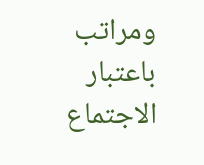ومراتب باعتبار الاجتماع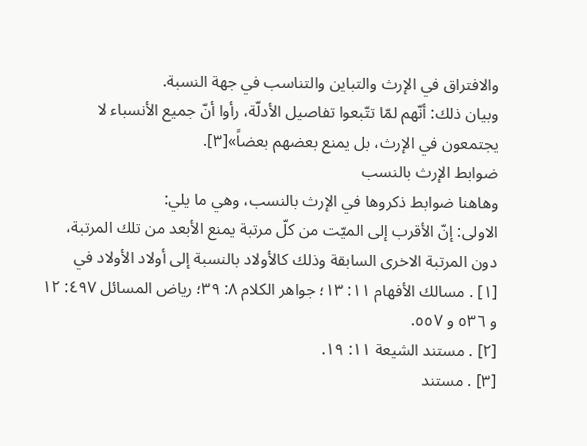والافتراق في الإرث والتباين والتناسب في جهة النسبة.
وبيان ذلك: أنّهم لمّا تتّبعوا تفاصيل الأدلّة، رأوا أنّ جميع الأنسباء لا يجتمعون في الإرث، بل يمنع بعضهم بعضاً»[٣].
ضوابط الإرث بالنسب
وهاهنا ضوابط ذكروها في الإرث بالنسب، وهي ما يلي:
الاولى: إنّ الأقرب إلى الميّت من كلّ مرتبة يمنع الأبعد من تلك المرتبة، دون المرتبة الاخرى السابقة وذلك كالأولاد بالنسبة إلى أولاد الأولاد في
[١] . مسالك الأفهام ١١: ١٣؛ جواهر الكلام ٨: ٣٩؛ رياض المسائل ٤٩٧: ١٢ و ٥٣٦ و ٥٥٧.
[٢] . مستند الشيعة ١١: ١٩.
[٣] . مستند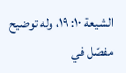الشيعة ١٠: ١٩، وله توضيح مفصّل في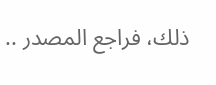ذلك، فراجع المصدر ..